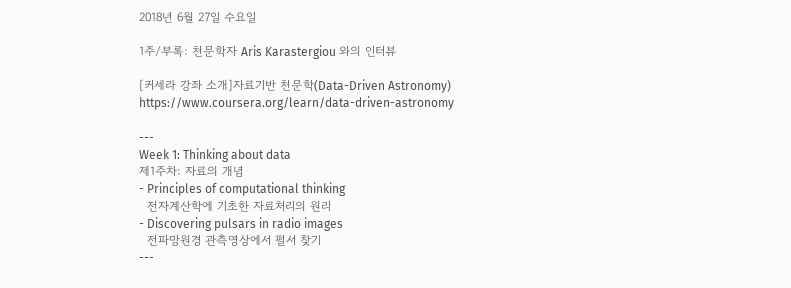2018년 6월 27일 수요일

1주/부록: 천문학자 Aris Karastergiou 와의 인터뷰

[커세라 강좌 소개]자료기반 천문학(Data-Driven Astronomy)
https://www.coursera.org/learn/data-driven-astronomy

---
Week 1: Thinking about data
제1주차: 자료의 개념
- Principles of computational thinking
  전자계산학에 기초한 자료처리의 원리
- Discovering pulsars in radio images
  전파망원경 관측영상에서 펄서 찾기
---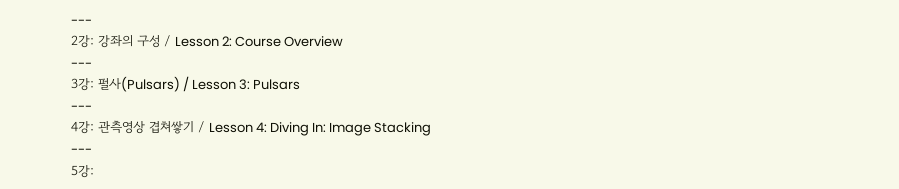---
2강: 강좌의 구성 / Lesson 2: Course Overview
---
3강: 펄사(Pulsars) / Lesson 3: Pulsars
---
4강: 관측영상 겹쳐쌓기 / Lesson 4: Diving In: Image Stacking
---
5강: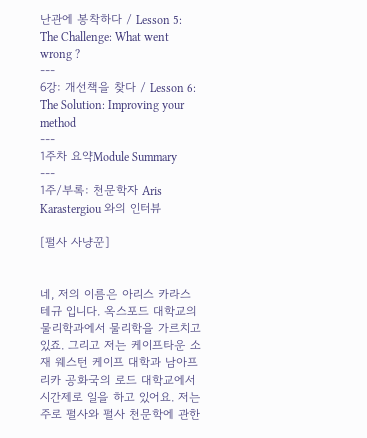난관에 봉착하다 / Lesson 5: The Challenge: What went wrong ?
---
6강: 개선책을 찾다 / Lesson 6: The Solution: Improving your method
---
1주차 요약Module Summary
---
1주/부록: 천문학자 Aris Karastergiou 와의 인터뷰

[펄사 사냥꾼]


네, 저의 이름은 아리스 카라스테규 입니다. 옥스포드 대학교의 물리학과에서 물리학을 가르치고 있죠. 그리고 저는 케이프타운 소재 웨스턴 케이프 대학과 남아프리카 공화국의 로드 대학교에서 시간제로 일을 하고 있어요. 저는 주로 펄사와 펄사 천문학에 관한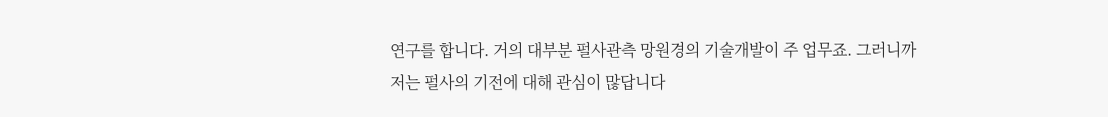연구를 합니다. 거의 대부분 펄사관측 망원경의 기술개발이 주 업무죠. 그러니까 저는 펄사의 기전에 대해 관심이 많답니다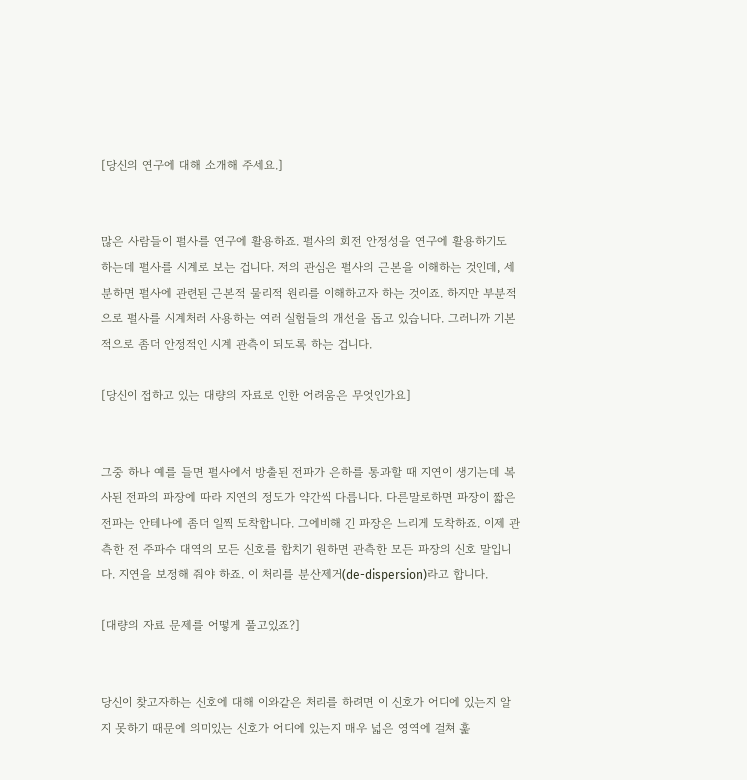[당신의 연구에 대해 소개해 주세요.]


많은 사람들이 펄사를 연구에 활용하죠. 펄사의 회전 안정성을 연구에 활용하기도 하는데 펄사를 시계로 보는 겁니다. 저의 관심은 펄사의 근본을 이해하는 것인데, 세분하면 펄사에 관련된 근본적 물리적 원리를 이해하고자 하는 것이죠. 하지만 부분적으로 펄사를 시계처러 사용하는 여러 실험들의 개선을 돕고 있습니다. 그러니까 기본적으로 좀더 안정적인 시계 관측이 되도록 하는 겁니다.

[당신이 접하고 있는 대량의 자료로 인한 어려움은 무엇인가요]


그중 하나 예를 들면 펄사에서 방출된 전파가 은하를 통과할 때 지연이 생기는데 복사된 전파의 파장에 따라 지연의 정도가 약간씩 다릅니다. 다른말로하면 파장이 짧은 전파는 안테나에 좀더 일찍 도착합니다. 그에비해 긴 파장은 느리게 도착하죠. 이제 관측한 전 주파수 대역의 모든 신호를 합치기 원하면 관측한 모든 파장의 신호 말입니다. 지연을 보정해 줘야 하죠. 이 처리를 분산제거(de-dispersion)라고 합니다.

[대량의 자료 문제를 어떻게 풀고있죠?]


당신이 찾고자하는 신호에 대해 이와같은 처리를 하려면 이 신호가 어디에 있는지 알지 못하기 때문에 의미있는 신호가 어디에 있는지 매우 넓은 영역에 걸쳐 훑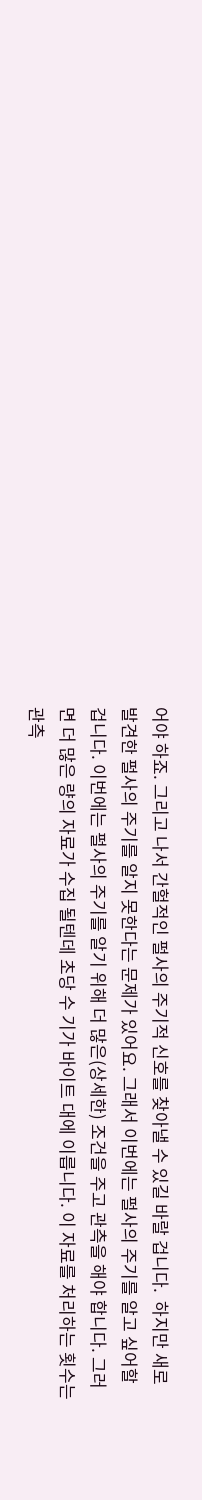어야 하죠. 그리고 나서 간헐적인 펄사의 주기적 신호를 찾아낼 수 있길 바랄 겁니다.  하지만 새로 발견한 펄사의 주기를 알지 못한다는 문제가 있어요. 그래서 이번에는 펄사의 주기를 알고 싶어할 겁니다. 이번에는 펄사의 주기를 알기 위해 더 많은(상세한) 조건을 주고 관측을 해야 합니다. 그러면 더 많은 량의 자료가 수집 될텐데 초당 수 기가 바이트 대에 이릅니다. 이 자료를 처리하는 횟수는 관측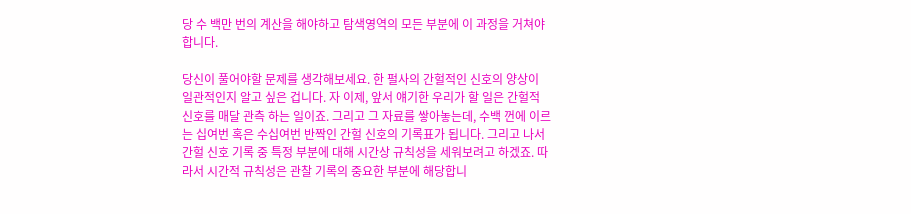당 수 백만 번의 계산을 해야하고 탐색영역의 모든 부분에 이 과정을 거쳐야 합니다.

당신이 풀어야할 문제를 생각해보세요. 한 펄사의 간헐적인 신호의 양상이 일관적인지 알고 싶은 겁니다. 자 이제, 앞서 얘기한 우리가 할 일은 간헐적 신호를 매달 관측 하는 일이죠. 그리고 그 자료를 쌓아놓는데, 수백 껀에 이르는 십여번 혹은 수십여번 반짝인 간헐 신호의 기록표가 됩니다. 그리고 나서 간헐 신호 기록 중 특정 부분에 대해 시간상 규칙성을 세워보려고 하겠죠. 따라서 시간적 규칙성은 관찰 기록의 중요한 부분에 해당합니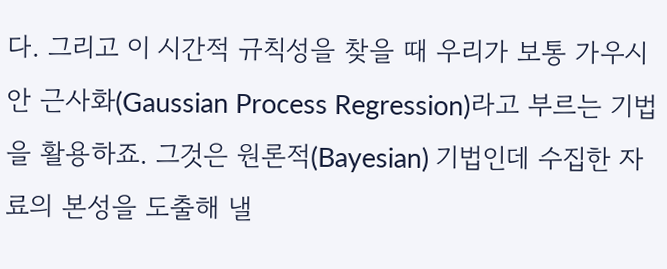다. 그리고 이 시간적 규칙성을 찾을 때 우리가 보통 가우시안 근사화(Gaussian Process Regression)라고 부르는 기법을 활용하죠. 그것은 원론적(Bayesian) 기법인데 수집한 자료의 본성을 도출해 낼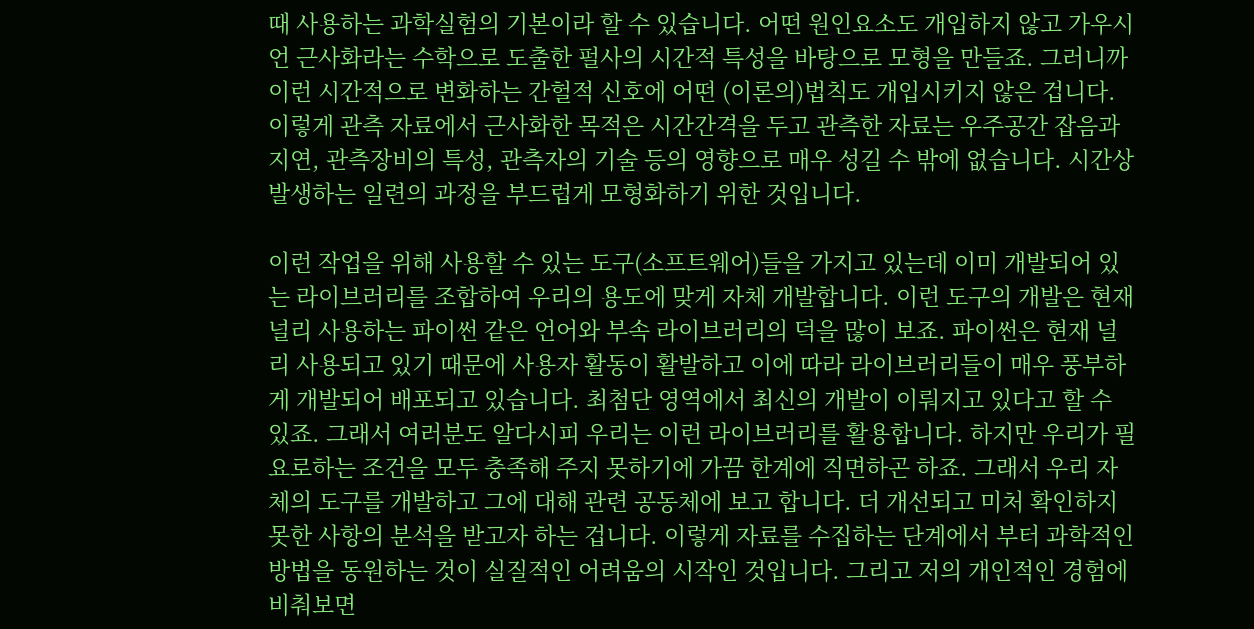때 사용하는 과학실험의 기본이라 할 수 있습니다. 어떤 원인요소도 개입하지 않고 가우시언 근사화라는 수학으로 도출한 펄사의 시간적 특성을 바탕으로 모형을 만들죠. 그러니까 이런 시간적으로 변화하는 간헐적 신호에 어떤 (이론의)법칙도 개입시키지 않은 겁니다. 이렇게 관측 자료에서 근사화한 목적은 시간간격을 두고 관측한 자료는 우주공간 잡음과 지연, 관측장비의 특성, 관측자의 기술 등의 영향으로 매우 성길 수 밖에 없습니다. 시간상 발생하는 일련의 과정을 부드럽게 모형화하기 위한 것입니다.

이런 작업을 위해 사용할 수 있는 도구(소프트웨어)들을 가지고 있는데 이미 개발되어 있는 라이브러리를 조합하여 우리의 용도에 맞게 자체 개발합니다. 이런 도구의 개발은 현재 널리 사용하는 파이썬 같은 언어와 부속 라이브러리의 덕을 많이 보죠. 파이썬은 현재 널리 사용되고 있기 때문에 사용자 활동이 활발하고 이에 따라 라이브러리들이 매우 풍부하게 개발되어 배포되고 있습니다. 최첨단 영역에서 최신의 개발이 이뤄지고 있다고 할 수 있죠. 그래서 여러분도 알다시피 우리는 이런 라이브러리를 활용합니다. 하지만 우리가 필요로하는 조건을 모두 충족해 주지 못하기에 가끔 한계에 직면하곤 하죠. 그래서 우리 자체의 도구를 개발하고 그에 대해 관련 공동체에 보고 합니다. 더 개선되고 미처 확인하지 못한 사항의 분석을 받고자 하는 겁니다. 이렇게 자료를 수집하는 단계에서 부터 과학적인 방법을 동원하는 것이 실질적인 어려움의 시작인 것입니다. 그리고 저의 개인적인 경험에 비춰보면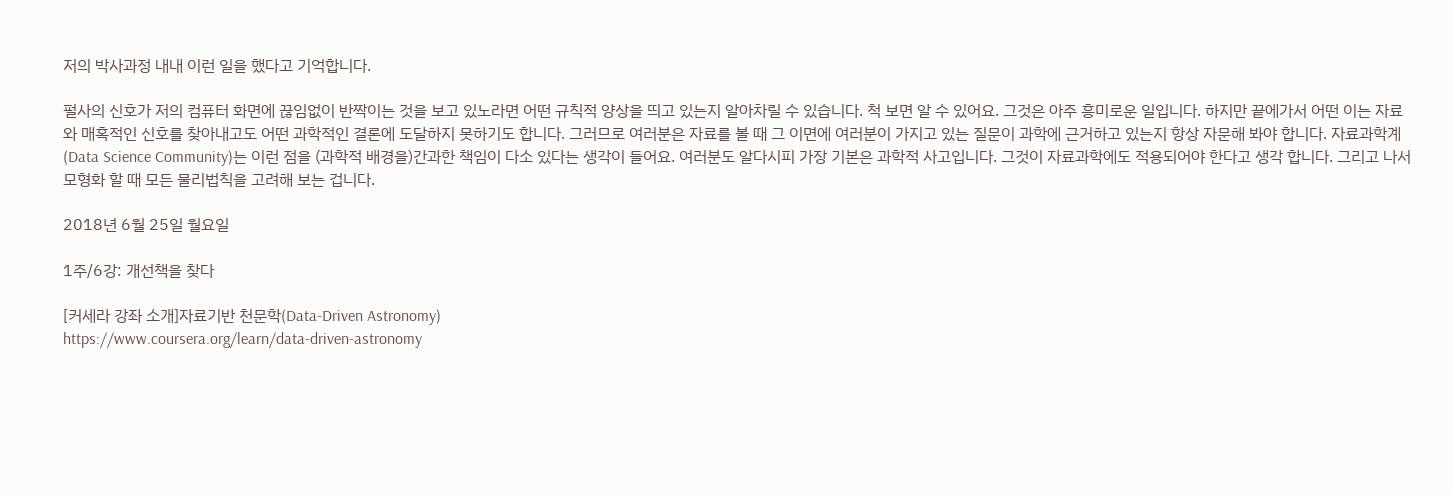저의 박사과정 내내 이런 일을 했다고 기억합니다.

펄사의 신호가 저의 컴퓨터 화면에 끊임없이 반짝이는 것을 보고 있노라면 어떤 규칙적 양상을 띄고 있는지 알아차릴 수 있습니다. 척 보면 알 수 있어요. 그것은 아주 흥미로운 일입니다. 하지만 끝에가서 어떤 이는 자료와 매혹적인 신호를 찾아내고도 어떤 과학적인 결론에 도달하지 못하기도 합니다. 그러므로 여러분은 자료를 볼 때 그 이면에 여러분이 가지고 있는 질문이 과학에 근거하고 있는지 항상 자문해 봐야 합니다. 자료과학계(Data Science Community)는 이런 점을 (과학적 배경을)간과한 책임이 다소 있다는 생각이 들어요. 여러분도 알다시피 가장 기본은 과학적 사고입니다. 그것이 자료과학에도 적용되어야 한다고 생각 합니다. 그리고 나서 모형화 할 때 모든 물리법칙을 고려해 보는 겁니다.

2018년 6월 25일 월요일

1주/6강: 개선책을 찾다

[커세라 강좌 소개]자료기반 천문학(Data-Driven Astronomy)
https://www.coursera.org/learn/data-driven-astronomy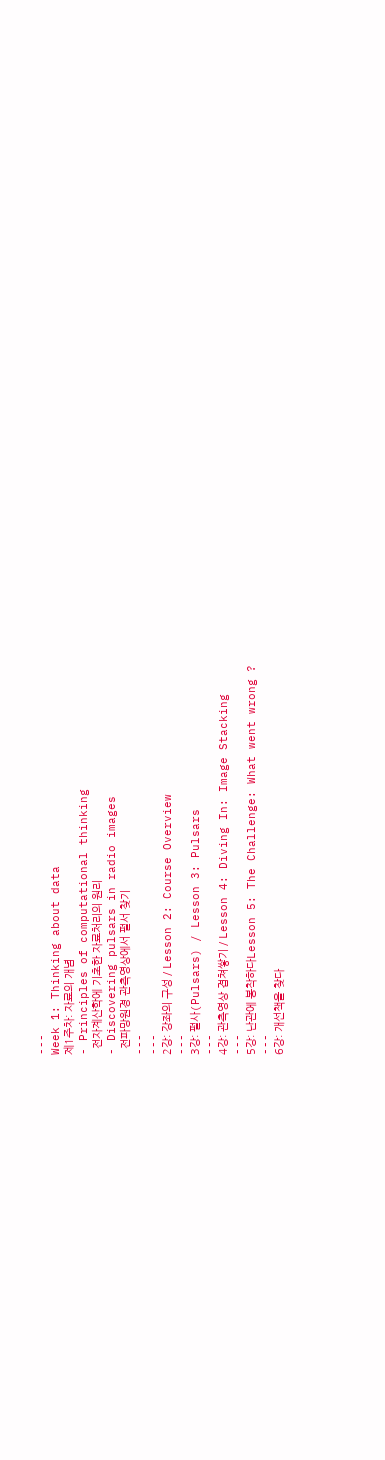---
Week 1: Thinking about data
제1주차: 자료의 개념
- Principles of computational thinking
  전자계산학에 기초한 자료처리의 원리
- Discovering pulsars in radio images
  전파망원경 관측영상에서 펄서 찾기
---
---
2강: 강좌의 구성 / Lesson 2: Course Overview
---
3강: 펄사(Pulsars) / Lesson 3: Pulsars
---
4강: 관측영상 겹쳐쌓기 / Lesson 4: Diving In: Image Stacking
---
5강: 난관에 봉착하다Lesson 5: The Challenge: What went wrong ?
---
6강: 개선책을 찾다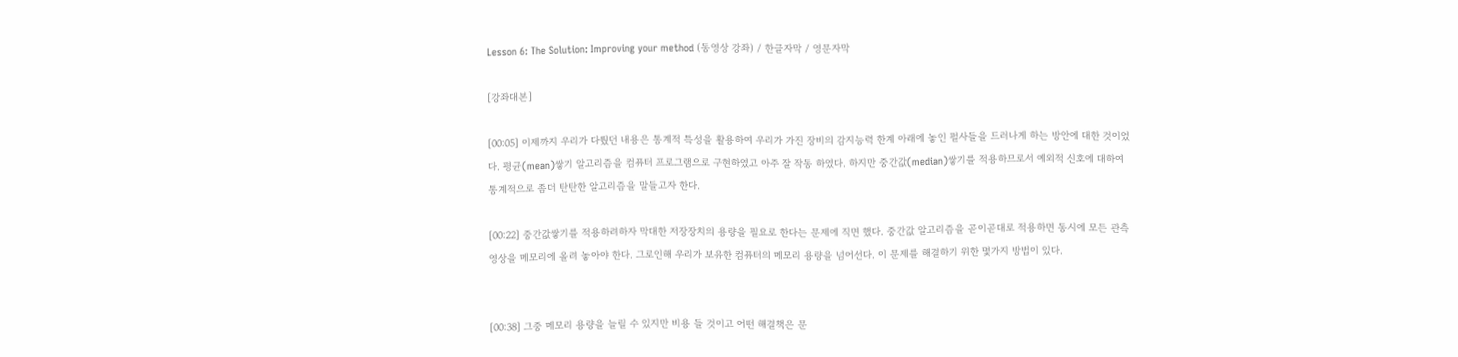Lesson 6: The Solution: Improving your method (동영상 강좌) / 한글자막 / 영문자막

[강좌대본]

[00:05] 이제까지 우리가 다뤘던 내용은 통계적 특성을 활용하여 우리가 가진 장비의 감지능력 한계 아래에 놓인 펄사들을 드러나게 하는 방안에 대한 것이었다. 평균(mean)쌓기 알고리즘을 컴퓨터 프로그램으로 구현하였고 아주 잘 작동 하였다. 하지만 중간값(median)쌓기를 적용하므로서 예외적 신호에 대하여 통계적으로 좀더 탄탄한 알고리즘을 말들고자 한다.

[00:22] 중간값쌓기를 적용하려하자 막대한 저장장치의 용량을 필요로 한다는 문제에 직면 했다. 중간값 알고리즘을 곧이곧대로 적용하면 동시에 모든 관측 영상을 메모리에 올려 놓아야 한다. 그로인해 우리가 보유한 컴퓨터의 메모리 용량을 넘어선다. 이 문제를 해결하기 위한 몇가지 방법이 있다.


[00:38] 그중 메모리 용량을 늘릴 수 있지만 비용 들 것이고 어떤 해결책은 문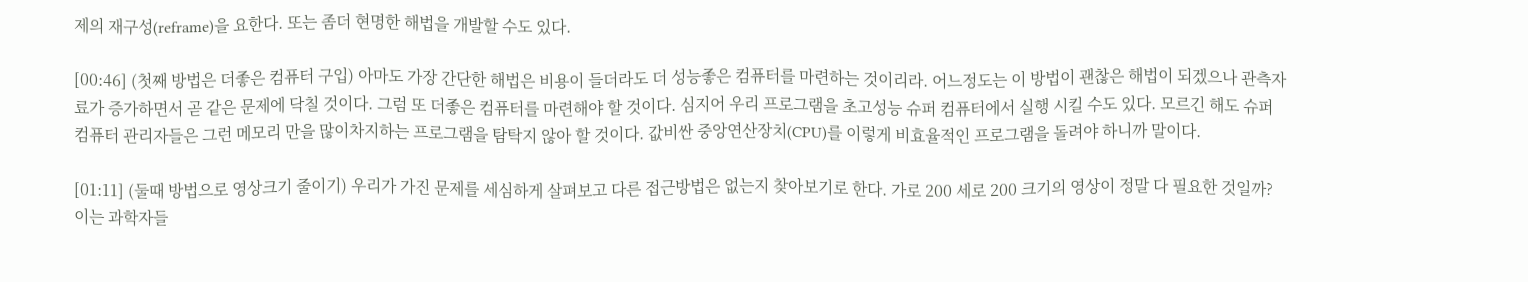제의 재구성(reframe)을 요한다. 또는 좀더 현명한 해법을 개발할 수도 있다.

[00:46] (첫째 방법은 더좋은 컴퓨터 구입) 아마도 가장 간단한 해법은 비용이 들더라도 더 성능좋은 컴퓨터를 마련하는 것이리라. 어느정도는 이 방법이 괜찮은 해법이 되겠으나 관측자료가 증가하면서 곧 같은 문제에 닥칠 것이다. 그럼 또 더좋은 컴퓨터를 마련해야 할 것이다. 심지어 우리 프로그램을 초고성능 슈퍼 컴퓨터에서 실행 시킬 수도 있다. 모르긴 해도 슈퍼 컴퓨터 관리자들은 그런 메모리 만을 많이차지하는 프로그램을 탐탁지 않아 할 것이다. 값비싼 중앙연산장치(CPU)를 이렇게 비효율적인 프로그램을 돌려야 하니까 말이다.

[01:11] (둘때 방법으로 영상크기 줄이기) 우리가 가진 문제를 세심하게 살펴보고 다른 접근방법은 없는지 찾아보기로 한다. 가로 200 세로 200 크기의 영상이 정말 다 필요한 것일까? 이는 과학자들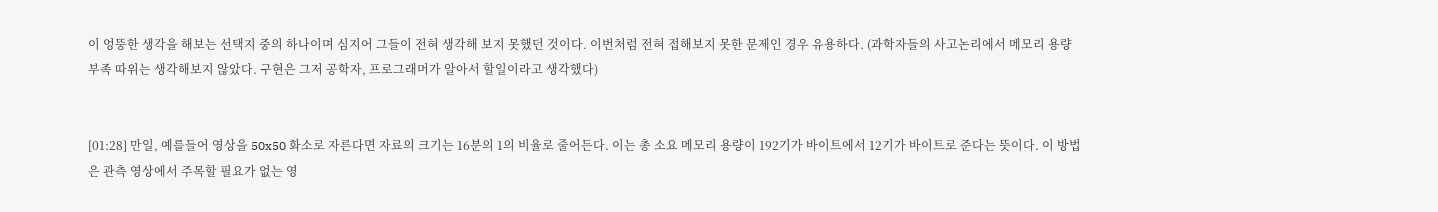이 엉뚱한 생각을 해보는 선택지 중의 하나이며 심지어 그들이 전혀 생각해 보지 못했던 것이다. 이번처럼 전혀 접해보지 못한 문제인 경우 유용하다. (과학자들의 사고논리에서 메모리 용량 부족 따위는 생각해보지 않았다. 구현은 그저 공학자, 프로그래머가 알아서 할일이라고 생각했다)


[01:28] 만일, 예를들어 영상을 50x50 화소로 자른다면 자료의 크기는 16분의 1의 비율로 줄어든다. 이는 총 소요 메모리 용량이 192기가 바이트에서 12기가 바이트로 준다는 뜻이다. 이 방법은 관측 영상에서 주목할 필요가 없는 영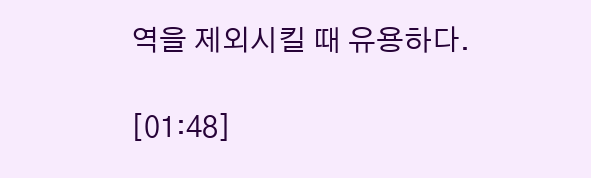역을 제외시킬 때 유용하다.

[01:48]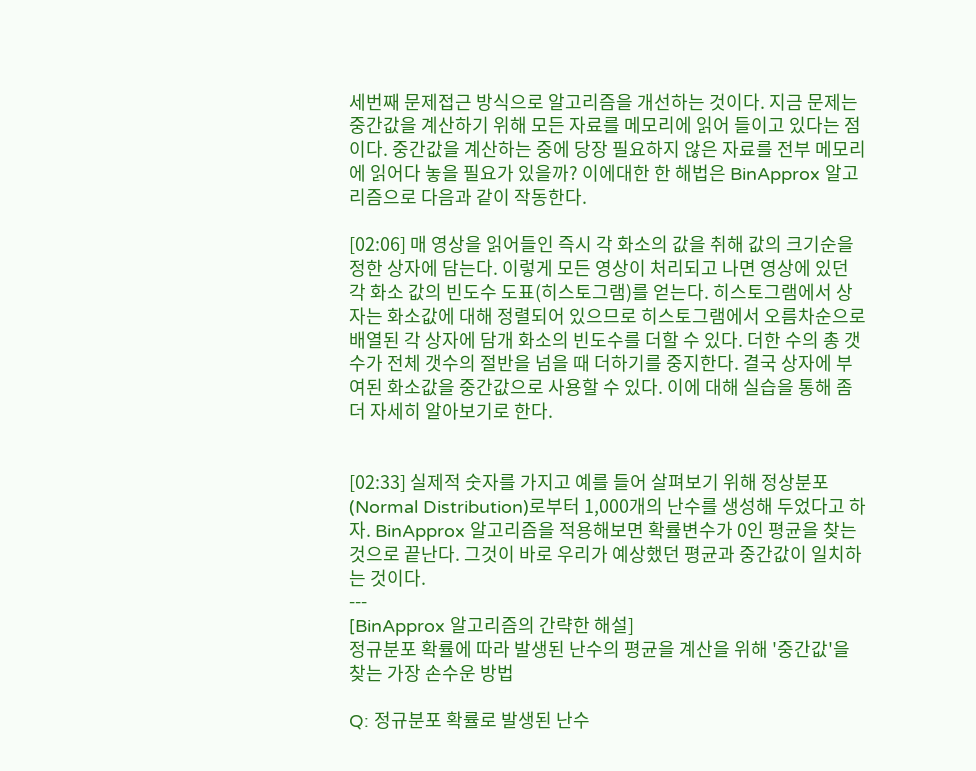세번째 문제접근 방식으로 알고리즘을 개선하는 것이다. 지금 문제는 중간값을 계산하기 위해 모든 자료를 메모리에 읽어 들이고 있다는 점이다. 중간값을 계산하는 중에 당장 필요하지 않은 자료를 전부 메모리에 읽어다 놓을 필요가 있을까? 이에대한 한 해법은 BinApprox 알고리즘으로 다음과 같이 작동한다.

[02:06] 매 영상을 읽어들인 즉시 각 화소의 값을 취해 값의 크기순을 정한 상자에 담는다. 이렇게 모든 영상이 처리되고 나면 영상에 있던 각 화소 값의 빈도수 도표(히스토그램)를 얻는다. 히스토그램에서 상자는 화소값에 대해 정렬되어 있으므로 히스토그램에서 오름차순으로 배열된 각 상자에 담개 화소의 빈도수를 더할 수 있다. 더한 수의 총 갯수가 전체 갯수의 절반을 넘을 때 더하기를 중지한다. 결국 상자에 부여된 화소값을 중간값으로 사용할 수 있다. 이에 대해 실습을 통해 좀더 자세히 알아보기로 한다.


[02:33] 실제적 숫자를 가지고 예를 들어 살펴보기 위해 정상분포(Normal Distribution)로부터 1,000개의 난수를 생성해 두었다고 하자. BinApprox 알고리즘을 적용해보면 확률변수가 0인 평균을 찾는 것으로 끝난다. 그것이 바로 우리가 예상했던 평균과 중간값이 일치하는 것이다.
---
[BinApprox 알고리즘의 간략한 해설]
정규분포 확률에 따라 발생된 난수의 평균을 계산을 위해 '중간값'을 찾는 가장 손수운 방법

Q: 정규분포 확률로 발생된 난수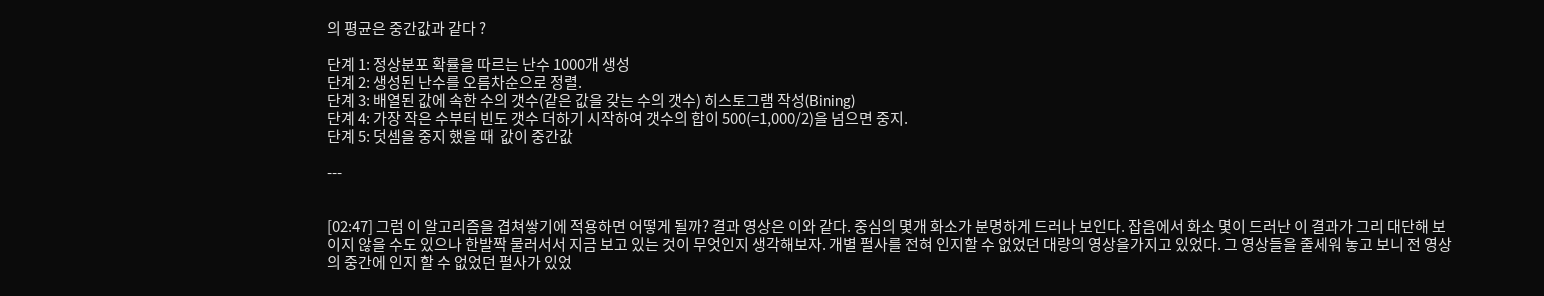의 평균은 중간값과 같다 ?

단계 1: 정상분포 확률을 따르는 난수 1000개 생성
단계 2: 생성된 난수를 오름차순으로 정렬.
단계 3: 배열된 값에 속한 수의 갯수(같은 값을 갖는 수의 갯수) 히스토그램 작성(Bining)
단계 4: 가장 작은 수부터 빈도 갯수 더하기 시작하여 갯수의 합이 500(=1,000/2)을 넘으면 중지.
단계 5: 덧셈을 중지 했을 때  값이 중간값

---


[02:47] 그럼 이 알고리즘을 겹쳐쌓기에 적용하면 어떻게 될까? 결과 영상은 이와 같다. 중심의 몇개 화소가 분명하게 드러나 보인다. 잡음에서 화소 몇이 드러난 이 결과가 그리 대단해 보이지 않을 수도 있으나 한발짝 물러서서 지금 보고 있는 것이 무엇인지 생각해보자. 개별 펄사를 전혀 인지할 수 없었던 대량의 영상을가지고 있었다. 그 영상들을 줄세워 놓고 보니 전 영상의 중간에 인지 할 수 없었던 펄사가 있었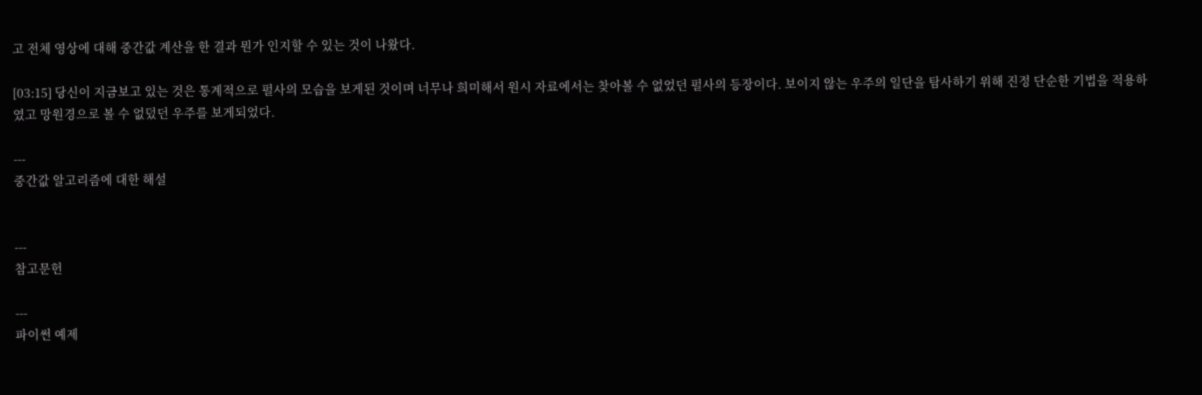고 전체 영상에 대해 중간값 계산을 한 결과 뭔가 인지할 수 있는 것이 나왔다.

[03:15] 당신이 지금보고 있는 것은 통계적으로 펄사의 모습을 보게된 것이며 너무나 희미해서 원시 자료에서는 찾아볼 수 없었던 펄사의 등장이다. 보이지 않는 우주의 일단을 탐사하기 위해 진정 단순한 기법을 적용하였고 망원경으로 볼 수 없덨던 우주를 보게되었다.

---
중간값 알고리즘에 대한 해설


---
참고문헌

---
파이썬 예제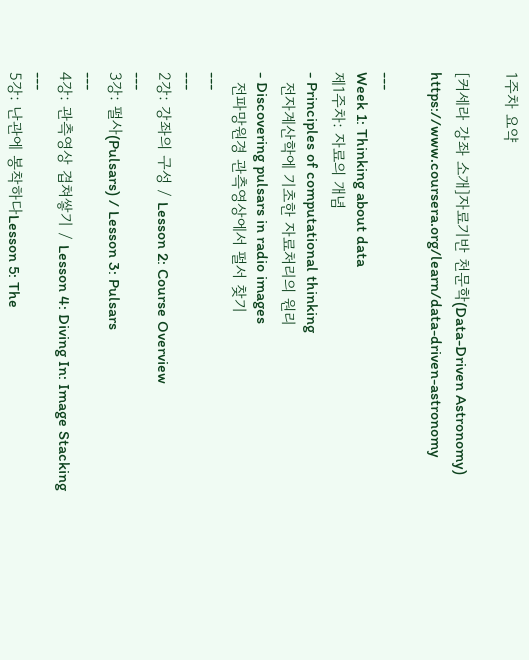1주차 요약

[커세라 강좌 소개]자료기반 천문학(Data-Driven Astronomy)
https://www.coursera.org/learn/data-driven-astronomy

---
Week 1: Thinking about data
제1주차: 자료의 개념
- Principles of computational thinking
  전자계산학에 기초한 자료처리의 원리
- Discovering pulsars in radio images
  전파망원경 관측영상에서 펄서 찾기
---
---
2강: 강좌의 구성 / Lesson 2: Course Overview
---
3강: 펄사(Pulsars) / Lesson 3: Pulsars
---
4강: 관측영상 겹쳐쌓기 / Lesson 4: Diving In: Image Stacking
---
5강: 난관에 봉착하다Lesson 5: The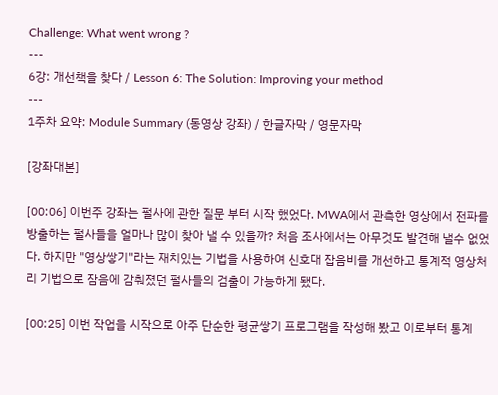Challenge: What went wrong ?
---
6강: 개선책을 찾다 / Lesson 6: The Solution: Improving your method
---
1주차 요약: Module Summary (동영상 강좌) / 한글자막 / 영문자막

[강좌대본]

[00:06] 이번주 강좌는 펄사에 관한 질문 부터 시작 했었다. MWA에서 관측한 영상에서 전파를 방출하는 펄사들을 얼마나 많이 찾아 낼 수 있을까? 처음 조사에서는 아무것도 발견해 낼수 없었다. 하지만 "영상쌓기"라는 재치있는 기법을 사용하여 신호대 잡음비를 개선하고 통계적 영상처리 기법으로 잠음에 감춰졌던 펄사들의 검출이 가능하게 됐다.

[00:25] 이번 작업을 시작으로 아주 단순한 평균쌓기 프로그램을 작성해 봤고 이로부터 통계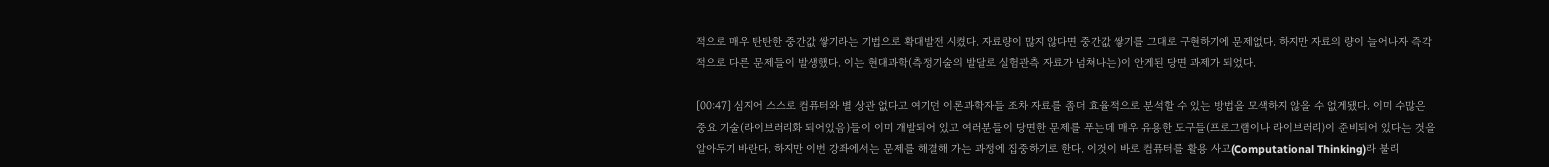적으로 매우 탄탄한 중간값 쌓기라는 기법으로 확대발전 시켰다. 자료량이 많지 않다면 중간값 쌓기를 그대로 구현하기에 문제없다. 하지만 자료의 량이 늘어나자 즉각적으로 다른 문제들이 발생했다. 이는 현대과학(측정기술의 발달로 실험관측 자료가 넘쳐나는)이 안게된 당면 과제가 되었다.

[00:47] 심지어 스스로 컴퓨터와 별 상관 없다고 여기던 이론과학자들 조차 자료를 좀더 효율적으로 분석할 수 있는 방법을 모색하지 않을 수 없게됐다. 이미 수많은 중요 기술(라이브러리화 되어있음)들이 이미 개발되어 있고 여러분들이 당면한 문제를 푸는데 매우 유용한 도구들(프로그램이나 라이브러리)이 준비되어 있다는 것을 알아두기 바란다. 하지만 이번 강좌에서는 문제를 해결해 가는 과정에 집중하기로 한다. 이것이 바로 컴퓨터를 활용 사고(Computational Thinking)라 불리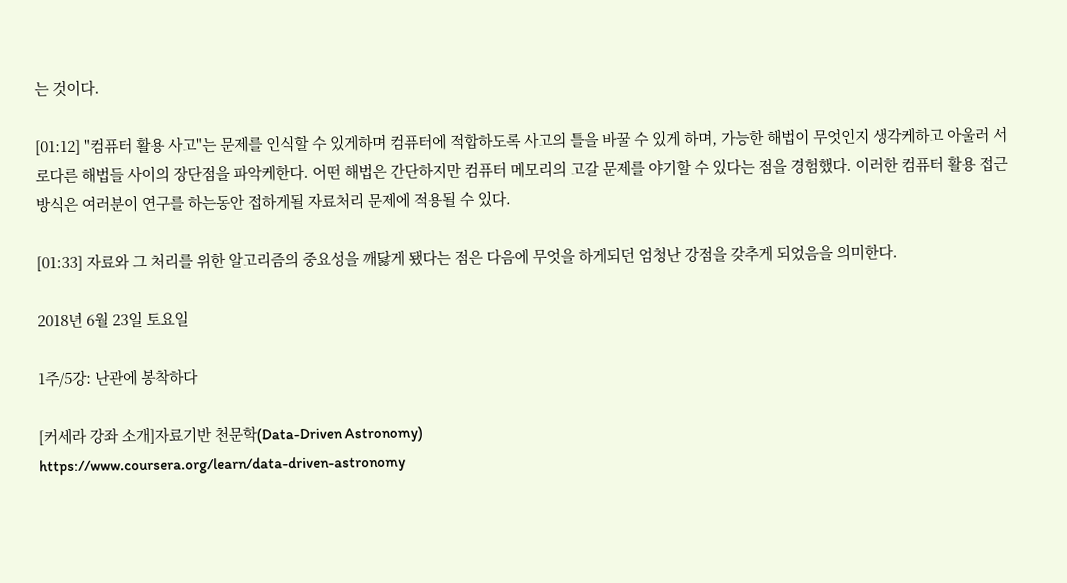는 것이다.

[01:12] "컴퓨터 활용 사고"는 문제를 인식할 수 있게하며 컴퓨터에 적합하도록 사고의 틀을 바꿀 수 있게 하며, 가능한 해법이 무엇인지 생각케하고 아울러 서로다른 해법들 사이의 장단점을 파악케한다. 어떤 해법은 간단하지만 컴퓨터 메모리의 고갈 문제를 야기할 수 있다는 점을 경험했다. 이러한 컴퓨터 활용 접근방식은 여러분이 연구를 하는동안 접하게될 자료처리 문제에 적용될 수 있다.

[01:33] 자료와 그 처리를 위한 알고리즘의 중요성을 깨닳게 됐다는 점은 다음에 무엇을 하게되던 엄청난 강점을 갖추게 되었음을 의미한다.

2018년 6월 23일 토요일

1주/5강: 난관에 봉착하다

[커세라 강좌 소개]자료기반 천문학(Data-Driven Astronomy)
https://www.coursera.org/learn/data-driven-astronomy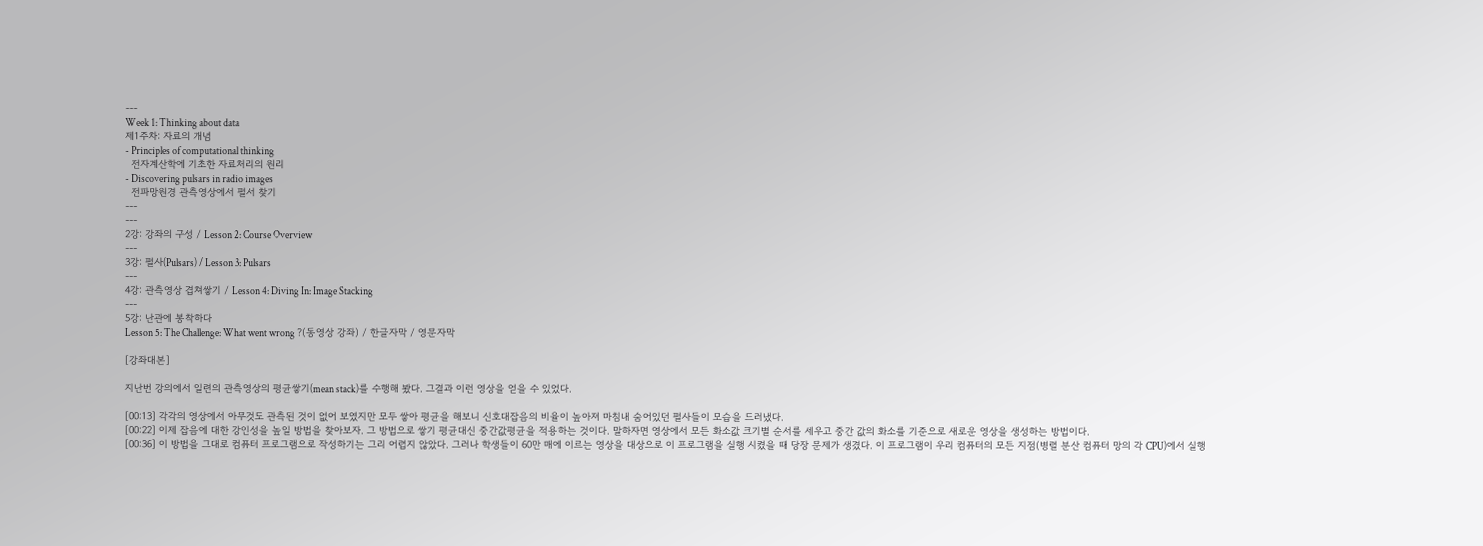---
Week 1: Thinking about data
제1주차: 자료의 개념
- Principles of computational thinking
  전자계산학에 기초한 자료처리의 원리
- Discovering pulsars in radio images
  전파망원경 관측영상에서 펄서 찾기
---
---
2강: 강좌의 구성 / Lesson 2: Course Overview
---
3강: 펄사(Pulsars) / Lesson 3: Pulsars
---
4강: 관측영상 겹쳐쌓기 / Lesson 4: Diving In: Image Stacking
---
5강: 난관에 봉착하다
Lesson 5: The Challenge: What went wrong ?(동영상 강좌) / 한글자막 / 영문자막

[강좌대본]

지난번 강의에서 일련의 관측영상의 평균쌓기(mean stack)를 수행해 봤다. 그결과 이런 영상을 얻을 수 있었다.

[00:13] 각각의 영상에서 아무것도 관측된 것이 없어 보였지만 모두 쌓아 평균을 해보니 신호대잡음의 비율이 높아져 마침내 숨어있던 펄사들이 모습을 드러냈다.
[00:22] 이제 잡음에 대한 강인성을 높일 방법을 찾아보자. 그 방법으로 쌓기 평균대신 중간값평균을 적용하는 것이다. 말하자면 영상에서 모든 화소값 크기별 순서를 세우고 중간 값의 화소를 기준으로 새로운 영상을 생성하는 방법이다.
[00:36] 이 방법을 그대로 컴퓨터 프로그램으로 작성하기는 그리 어렵지 않았다. 그러나 학생들이 60만 매에 이르는 영상을 대상으로 이 프로그램을 실행 시켰을 때 당장 문제가 생겼다. 이 프로그램이 우리 컴퓨터의 모든 지점(병렬 분산 컴퓨터 망의 각 CPU)에서 실행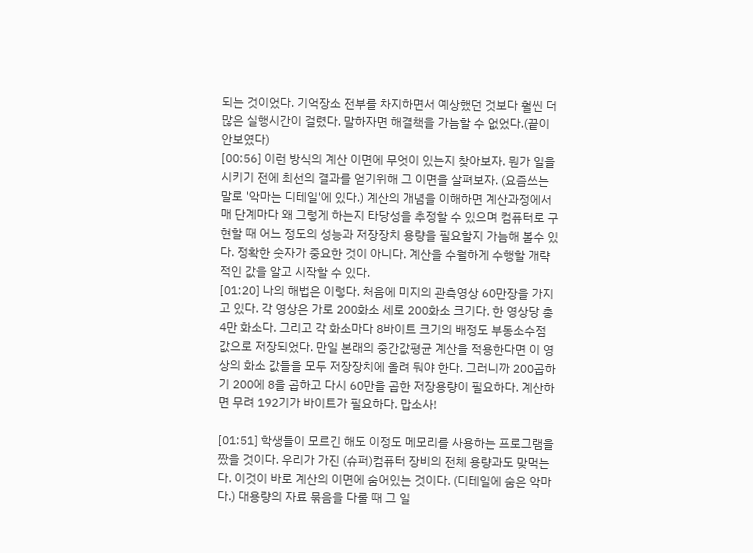되는 것이었다. 기억장소 전부를 차지하면서 예상했던 것보다 훨씬 더 많은 실행시간이 걸렸다. 말하자면 해결책을 가늠할 수 없었다.(끝이 안보였다)
[00:56] 이런 방식의 계산 이면에 무엇이 있는지 찾아보자. 뭔가 일을 시키기 전에 최선의 결과를 얻기위해 그 이면을 살펴보자. (요즘쓰는 말로 '악마는 디테일'에 있다.) 계산의 개념을 이해하면 계산과정에서 매 단계마다 왜 그렇게 하는지 타당성을 추정할 수 있으며 컴퓨터로 구현할 때 어느 정도의 성능과 저장장치 용량을 필요할지 가늠해 볼수 있다. 정확한 숫자가 중요한 것이 아니다. 계산을 수월하게 수행할 개략적인 값을 알고 시작할 수 있다.
[01:20] 나의 해법은 이렇다. 처음에 미지의 관측영상 60만장을 가지고 있다. 각 영상은 가로 200화소 세로 200화소 크기다. 한 영상당 총 4만 화소다. 그리고 각 화소마다 8바이트 크기의 배정도 부동소수점 값으로 저장되었다. 만일 본래의 중간값평균 계산을 적용한다면 이 영상의 화소 값들을 모두 저장장치에 올려 둬야 한다. 그러니까 200곱하기 200에 8을 곱하고 다시 60만을 곱한 저장용량이 필요하다. 계산하면 무려 192기가 바이트가 필요하다. 맙소사!

[01:51] 학생들이 모르긴 해도 이정도 메모리를 사용하는 프로그램을 짰을 것이다. 우리가 가진 (슈퍼)컴퓨터 장비의 전체 용량과도 맞먹는다. 이것이 바로 계산의 이면에 숨어있는 것이다. (디테일에 숨은 악마다.) 대용량의 자료 묶음을 다룰 때 그 일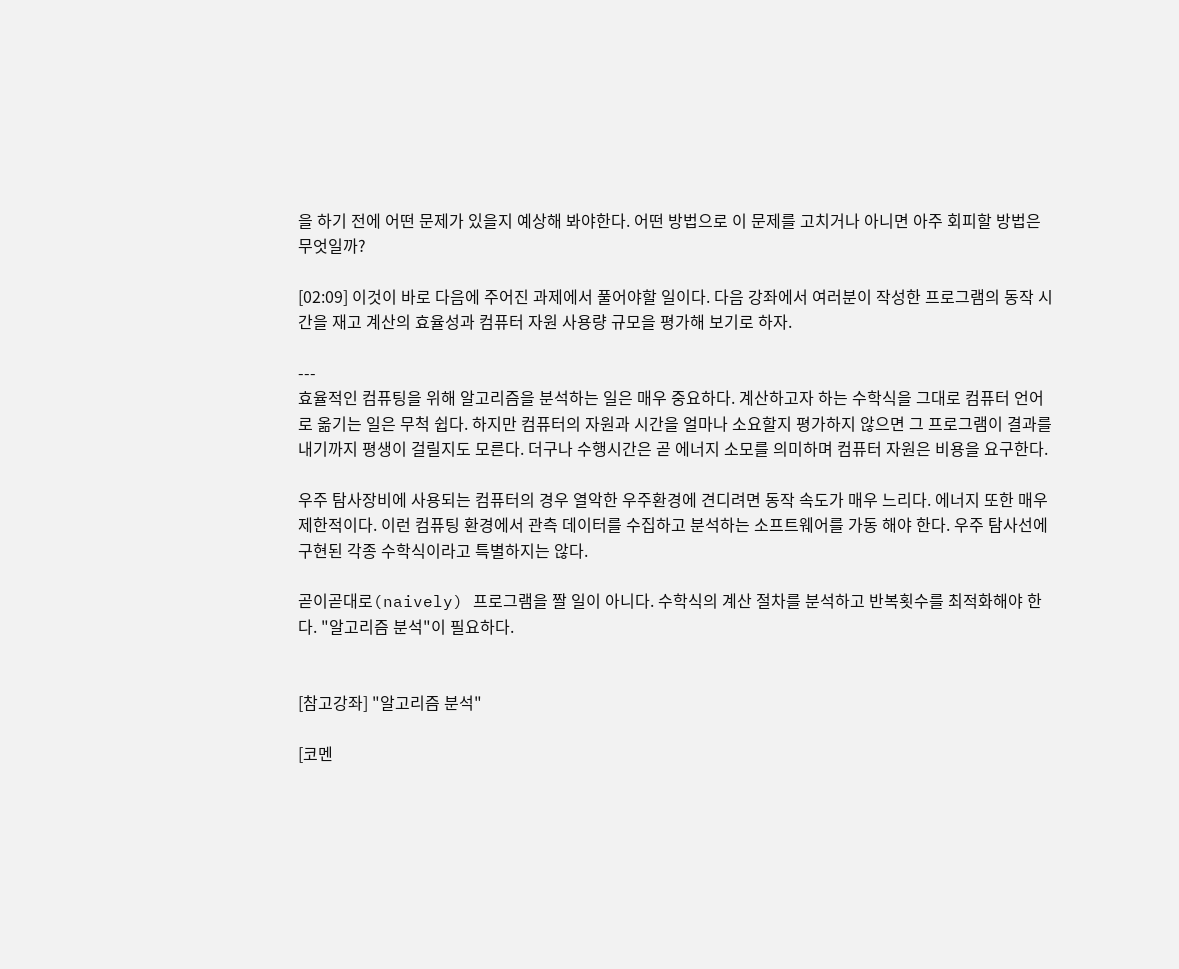을 하기 전에 어떤 문제가 있을지 예상해 봐야한다. 어떤 방법으로 이 문제를 고치거나 아니면 아주 회피할 방법은 무엇일까?

[02:09] 이것이 바로 다음에 주어진 과제에서 풀어야할 일이다. 다음 강좌에서 여러분이 작성한 프로그램의 동작 시간을 재고 계산의 효율성과 컴퓨터 자원 사용량 규모을 평가해 보기로 하자.

---
효율적인 컴퓨팅을 위해 알고리즘을 분석하는 일은 매우 중요하다. 계산하고자 하는 수학식을 그대로 컴퓨터 언어로 옮기는 일은 무척 쉽다. 하지만 컴퓨터의 자원과 시간을 얼마나 소요할지 평가하지 않으면 그 프로그램이 결과를 내기까지 평생이 걸릴지도 모른다. 더구나 수행시간은 곧 에너지 소모를 의미하며 컴퓨터 자원은 비용을 요구한다.

우주 탐사장비에 사용되는 컴퓨터의 경우 열악한 우주환경에 견디려면 동작 속도가 매우 느리다. 에너지 또한 매우 제한적이다. 이런 컴퓨팅 환경에서 관측 데이터를 수집하고 분석하는 소프트웨어를 가동 해야 한다. 우주 탐사선에 구현된 각종 수학식이라고 특별하지는 않다.

곧이곧대로(naively) 프로그램을 짤 일이 아니다. 수학식의 계산 절차를 분석하고 반복횟수를 최적화해야 한다. "알고리즘 분석"이 필요하다.


[참고강좌] "알고리즘 분석"

[코멘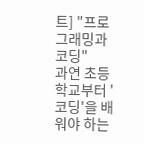트] "프로그래밍과 코딩"
과연 초등학교부터 '코딩'을 배워야 하는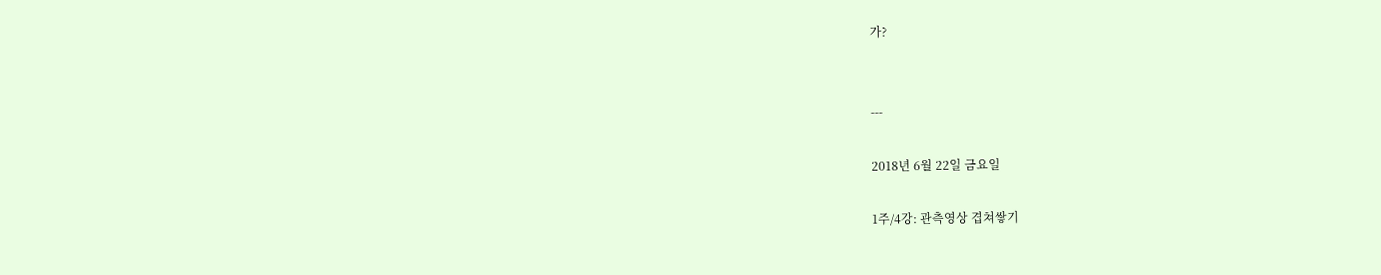가?


---

2018년 6월 22일 금요일

1주/4강: 관측영상 겹쳐쌓기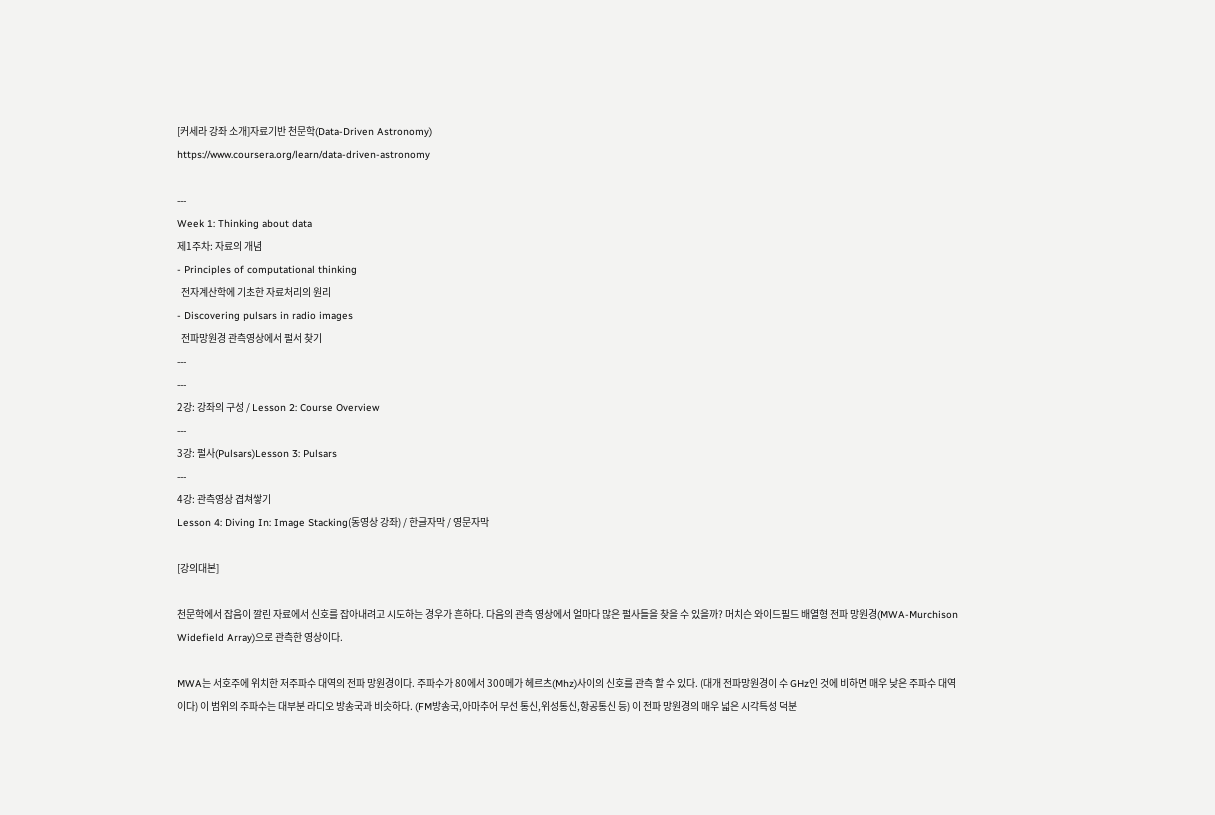[커세라 강좌 소개]자료기반 천문학(Data-Driven Astronomy)
https://www.coursera.org/learn/data-driven-astronomy

---
Week 1: Thinking about data
제1주차: 자료의 개념
- Principles of computational thinking
  전자계산학에 기초한 자료처리의 원리
- Discovering pulsars in radio images
  전파망원경 관측영상에서 펄서 찾기
---
---
2강: 강좌의 구성 / Lesson 2: Course Overview
---
3강: 펄사(Pulsars)Lesson 3: Pulsars
---
4강: 관측영상 겹쳐쌓기
Lesson 4: Diving In: Image Stacking(동영상 강좌) / 한글자막 / 영문자막

[강의대본]

천문학에서 잡음이 깔린 자료에서 신호를 잡아내려고 시도하는 경우가 흔하다. 다음의 관측 영상에서 얼마다 많은 펄사들을 찾을 수 있을까? 머치슨 와이드필드 배열형 전파 망원경(MWA-Murchison Widefield Array)으로 관측한 영상이다.

MWA는 서호주에 위치한 저주파수 대역의 전파 망원경이다. 주파수가 80에서 300메가 헤르츠(Mhz)사이의 신호를 관측 할 수 있다. (대개 전파망원경이 수 GHz인 것에 비하면 매우 낮은 주파수 대역이다) 이 범위의 주파수는 대부분 라디오 방송국과 비슷하다. (FM방송국,아마추어 무선 통신,위성통신,항공통신 등) 이 전파 망원경의 매우 넓은 시각특성 덕분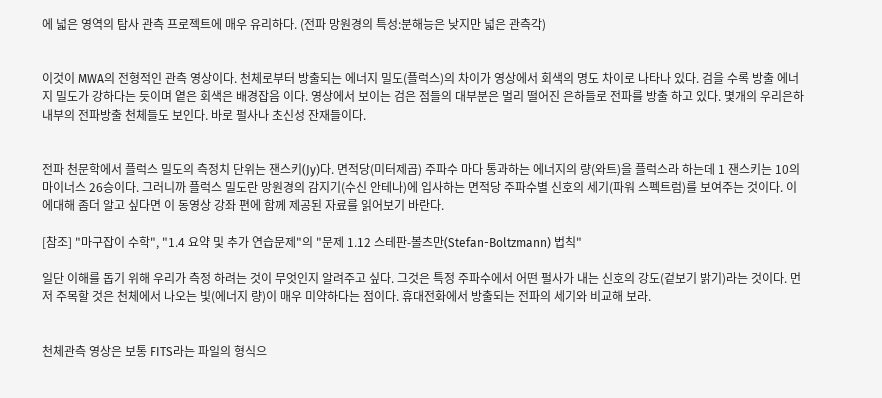에 넓은 영역의 탐사 관측 프로젝트에 매우 유리하다. (전파 망원경의 특성:분해능은 낮지만 넓은 관측각)


이것이 MWA의 전형적인 관측 영상이다. 천체로부터 방출되는 에너지 밀도(플럭스)의 차이가 영상에서 회색의 명도 차이로 나타나 있다. 검을 수록 방출 에너지 밀도가 강하다는 듯이며 옅은 회색은 배경잡음 이다. 영상에서 보이는 검은 점들의 대부분은 멀리 떨어진 은하들로 전파를 방출 하고 있다. 몇개의 우리은하 내부의 전파방출 천체들도 보인다. 바로 펄사나 초신성 잔재들이다.


전파 천문학에서 플럭스 밀도의 측정치 단위는 잰스키(Jy)다. 면적당(미터제곱) 주파수 마다 통과하는 에너지의 량(와트)을 플럭스라 하는데 1 잰스키는 10의 마이너스 26승이다. 그러니까 플럭스 밀도란 망원경의 감지기(수신 안테나)에 입사하는 면적당 주파수별 신호의 세기(파워 스펙트럼)를 보여주는 것이다. 이에대해 좀더 알고 싶다면 이 동영상 강좌 편에 함께 제공된 자료를 읽어보기 바란다.

[참조] "마구잡이 수학", "1.4 요약 및 추가 연습문제"의 "문제 1.12 스테판-볼츠만(Stefan-Boltzmann) 법칙"

일단 이해를 돕기 위해 우리가 측정 하려는 것이 무엇인지 알려주고 싶다. 그것은 특정 주파수에서 어떤 펄사가 내는 신호의 강도(겉보기 밝기)라는 것이다. 먼저 주목할 것은 천체에서 나오는 빛(에너지 량)이 매우 미약하다는 점이다. 휴대전화에서 방출되는 전파의 세기와 비교해 보라.


천체관측 영상은 보통 FITS라는 파일의 형식으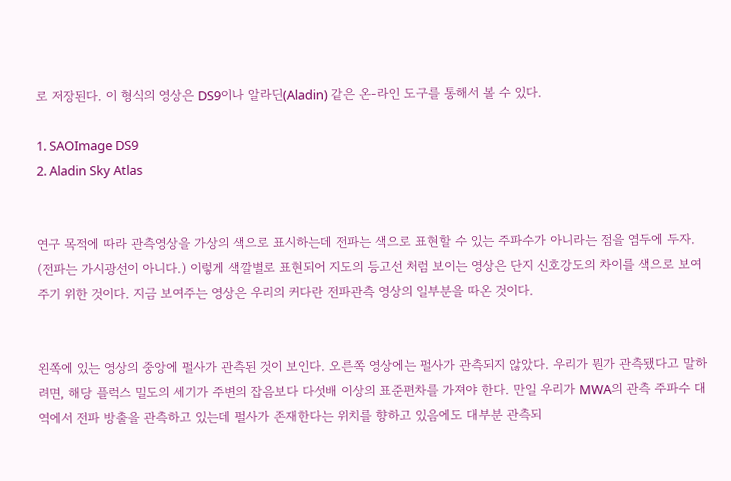로 저장된다. 이 형식의 영상은 DS9이나 알라딘(Aladin) 같은 온-라인 도구를 통해서 볼 수 있다.

1. SAOImage DS9
2. Aladin Sky Atlas


연구 목적에 따라 관측영상을 가상의 색으로 표시하는데 전파는 색으로 표현할 수 있는 주파수가 아니라는 점을 염두에 두자. (전파는 가시광선이 아니다.) 이렇게 색깔별로 표현되어 지도의 등고선 처럼 보이는 영상은 단지 신호강도의 차이를 색으로 보여주기 위한 것이다. 지금 보여주는 영상은 우리의 커다란 전파관측 영상의 일부분을 따온 것이다.


왼쪽에 있는 영상의 중앙에 펄사가 관측된 것이 보인다. 오른쪽 영상에는 펄사가 관측되지 않았다. 우리가 뭔가 관측됐다고 말하려면, 해당 플럭스 밀도의 세기가 주변의 잡음보다 다섯배 이상의 표준편차를 가져야 한다. 만일 우리가 MWA의 관측 주파수 대역에서 전파 방출을 관측하고 있는데 펄사가 존재한다는 위치를 향하고 있음에도 대부분 관측되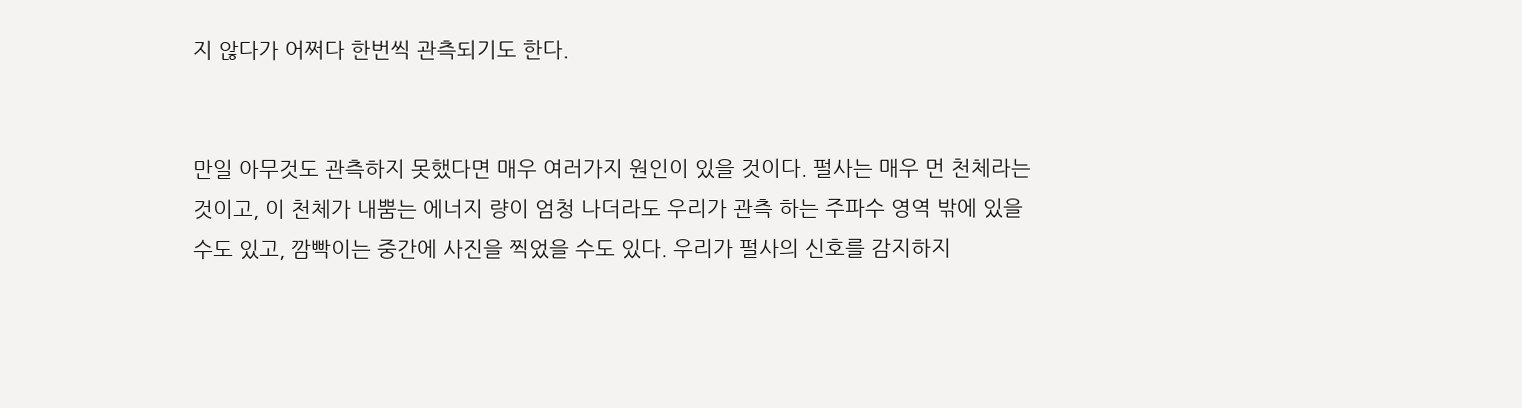지 않다가 어쩌다 한번씩 관측되기도 한다.


만일 아무것도 관측하지 못했다면 매우 여러가지 원인이 있을 것이다. 펄사는 매우 먼 천체라는 것이고, 이 천체가 내뿜는 에너지 량이 엄청 나더라도 우리가 관측 하는 주파수 영역 밖에 있을 수도 있고, 깜빡이는 중간에 사진을 찍었을 수도 있다. 우리가 펄사의 신호를 감지하지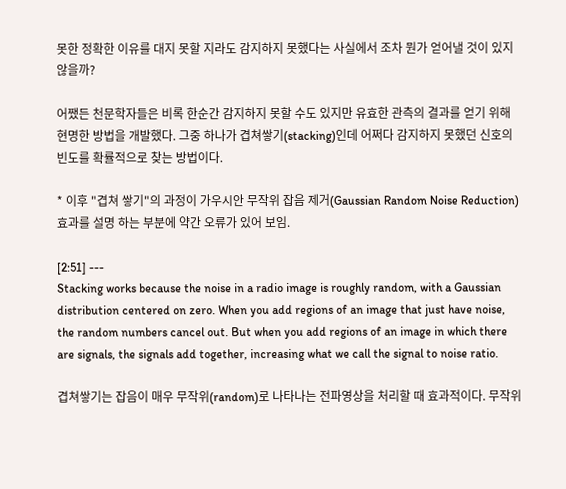못한 정확한 이유를 대지 못할 지라도 감지하지 못했다는 사실에서 조차 뭔가 얻어낼 것이 있지 않을까?

어쨌든 천문학자들은 비록 한순간 감지하지 못할 수도 있지만 유효한 관측의 결과를 얻기 위해 현명한 방법을 개발했다. 그중 하나가 겹쳐쌓기(stacking)인데 어쩌다 감지하지 못했던 신호의 빈도를 확률적으로 찾는 방법이다.

* 이후 "겹쳐 쌓기"의 과정이 가우시안 무작위 잡음 제거(Gaussian Random Noise Reduction)효과를 설명 하는 부분에 약간 오류가 있어 보임.

[2:51] ---
Stacking works because the noise in a radio image is roughly random, with a Gaussian distribution centered on zero. When you add regions of an image that just have noise, the random numbers cancel out. But when you add regions of an image in which there are signals, the signals add together, increasing what we call the signal to noise ratio.

겹쳐쌓기는 잡음이 매우 무작위(random)로 나타나는 전파영상을 처리할 때 효과적이다. 무작위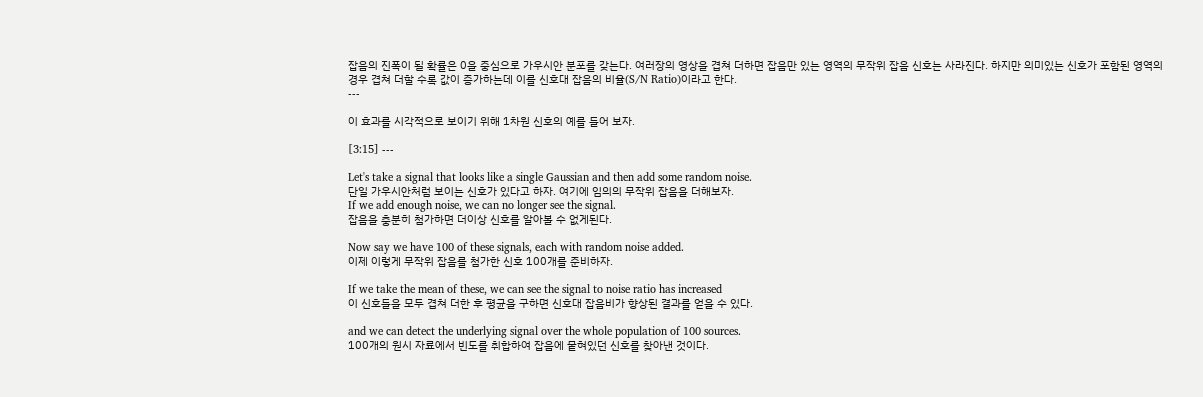잡음의 진폭이 될 확률은 0을 중심으로 가우시안 분포를 갖는다. 여러장의 영상을 겹쳐 더하면 잡음만 있는 영역의 무작위 잡음 신호는 사라진다. 하지만 의미있는 신호가 포함된 영역의 경우 겹쳐 더할 수록 값이 증가하는데 이를 신호대 잡음의 비율(S/N Ratio)이라고 한다.
---

이 효과를 시각적으로 보이기 위해 1차원 신호의 예를 들어 보자.

[3:15] ---

Let's take a signal that looks like a single Gaussian and then add some random noise.
단일 가우시안처럼 보이는 신호가 있다고 하자. 여기에 임의의 무작위 잡음을 더해보자.
If we add enough noise, we can no longer see the signal.
잡음을 충분히 첨가하면 더이상 신호를 알아볼 수 없게된다.

Now say we have 100 of these signals, each with random noise added.
이제 이렇게 무작위 잡음를 첨가한 신호 100개를 준비하자.

If we take the mean of these, we can see the signal to noise ratio has increased
이 신호들을 모두 겹쳐 더한 후 평균을 구하면 신호대 잡음비가 향상된 결과를 얻을 수 있다.

and we can detect the underlying signal over the whole population of 100 sources.
100개의 원시 자료에서 빈도를 취합하여 잡음에 뭍혀있던 신호를 찾아낸 것이다.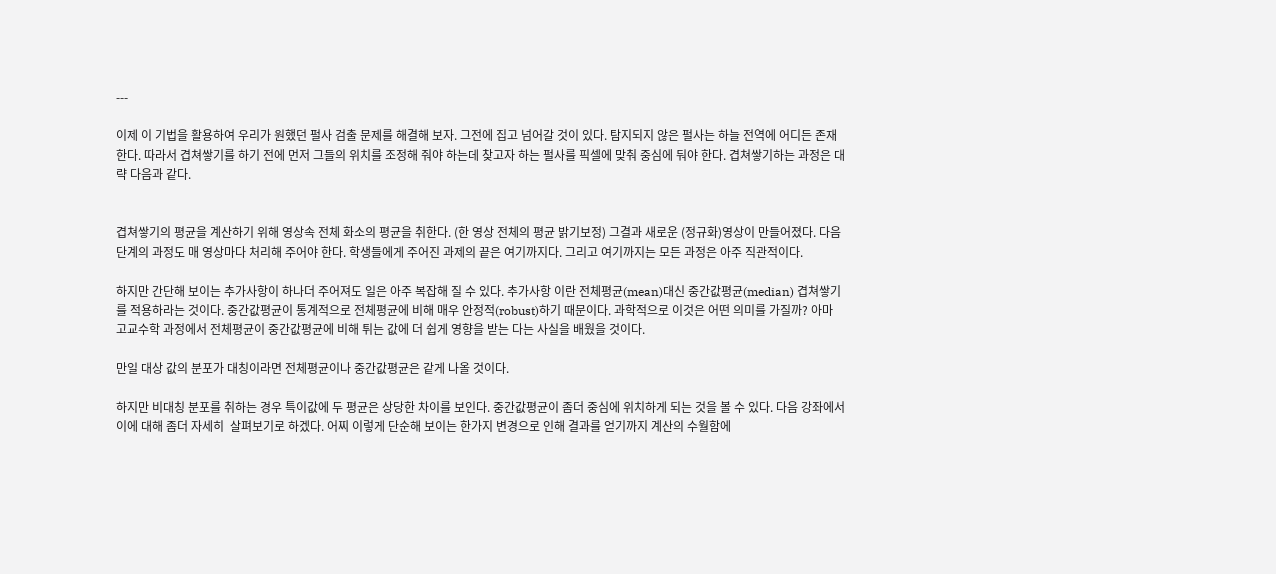---

이제 이 기법을 활용하여 우리가 원했던 펄사 검출 문제를 해결해 보자. 그전에 집고 넘어갈 것이 있다. 탐지되지 않은 펄사는 하늘 전역에 어디든 존재한다. 따라서 겹쳐쌓기를 하기 전에 먼저 그들의 위치를 조정해 줘야 하는데 찾고자 하는 펄사를 픽셀에 맞춰 중심에 둬야 한다. 겹쳐쌓기하는 과정은 대략 다음과 같다.


겹쳐쌓기의 평균을 계산하기 위해 영상속 전체 화소의 평균을 취한다. (한 영상 전체의 평균 밝기보정) 그결과 새로운 (정규화)영상이 만들어졌다. 다음 단계의 과정도 매 영상마다 처리해 주어야 한다. 학생들에게 주어진 과제의 끝은 여기까지다. 그리고 여기까지는 모든 과정은 아주 직관적이다.

하지만 간단해 보이는 추가사항이 하나더 주어져도 일은 아주 복잡해 질 수 있다. 추가사항 이란 전체평균(mean)대신 중간값평균(median) 겹쳐쌓기를 적용하라는 것이다. 중간값평균이 통계적으로 전체평균에 비해 매우 안정적(robust)하기 때문이다. 과학적으로 이것은 어떤 의미를 가질까? 아마 고교수학 과정에서 전체평균이 중간값평균에 비해 튀는 값에 더 쉽게 영향을 받는 다는 사실을 배웠을 것이다.

만일 대상 값의 분포가 대칭이라면 전체평균이나 중간값평균은 같게 나올 것이다.

하지만 비대칭 분포를 취하는 경우 특이값에 두 평균은 상당한 차이를 보인다. 중간값평균이 좀더 중심에 위치하게 되는 것을 볼 수 있다. 다음 강좌에서 이에 대해 좀더 자세히  살펴보기로 하겠다. 어찌 이렇게 단순해 보이는 한가지 변경으로 인해 결과를 얻기까지 계산의 수월함에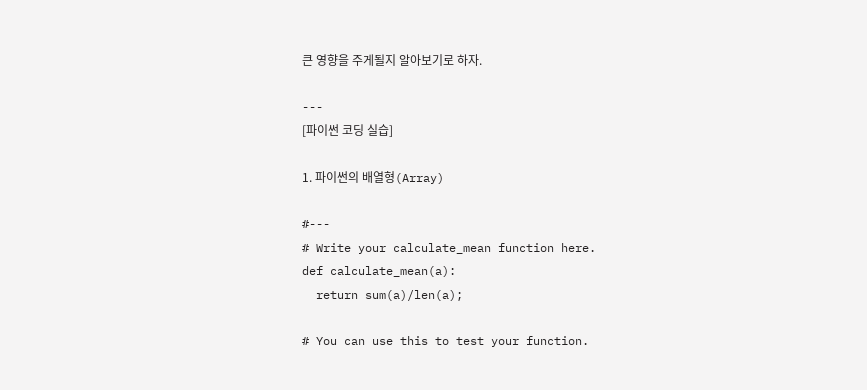큰 영향을 주게될지 알아보기로 하자.

---
[파이썬 코딩 실습]

1. 파이썬의 배열형(Array)

#---
# Write your calculate_mean function here.
def calculate_mean(a):
  return sum(a)/len(a);

# You can use this to test your function.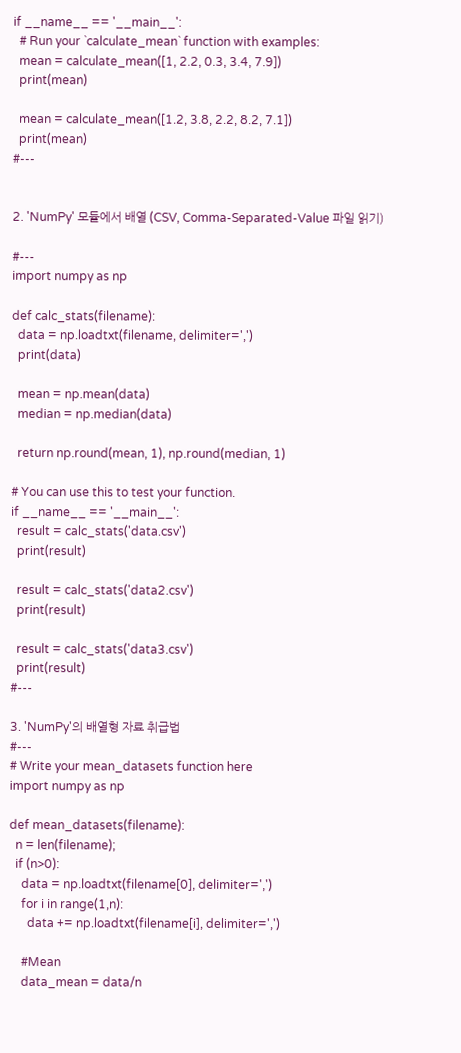if __name__ == '__main__':
  # Run your `calculate_mean` function with examples:
  mean = calculate_mean([1, 2.2, 0.3, 3.4, 7.9])
  print(mean)

  mean = calculate_mean([1.2, 3.8, 2.2, 8.2, 7.1])
  print(mean)
#---


2. 'NumPy' 모듈에서 배열 (CSV, Comma-Separated-Value 파일 읽기)

#---
import numpy as np

def calc_stats(filename):
  data = np.loadtxt(filename, delimiter=',')
  print(data)

  mean = np.mean(data)
  median = np.median(data)

  return np.round(mean, 1), np.round(median, 1)

# You can use this to test your function.
if __name__ == '__main__':
  result = calc_stats('data.csv')
  print(result)

  result = calc_stats('data2.csv')
  print(result)

  result = calc_stats('data3.csv')
  print(result)
#---

3. 'NumPy'의 배열형 자료 취급법
#---
# Write your mean_datasets function here
import numpy as np

def mean_datasets(filename):
  n = len(filename);
  if (n>0):
    data = np.loadtxt(filename[0], delimiter=',')
    for i in range(1,n):
      data += np.loadtxt(filename[i], delimiter=',')

    #Mean
    data_mean = data/n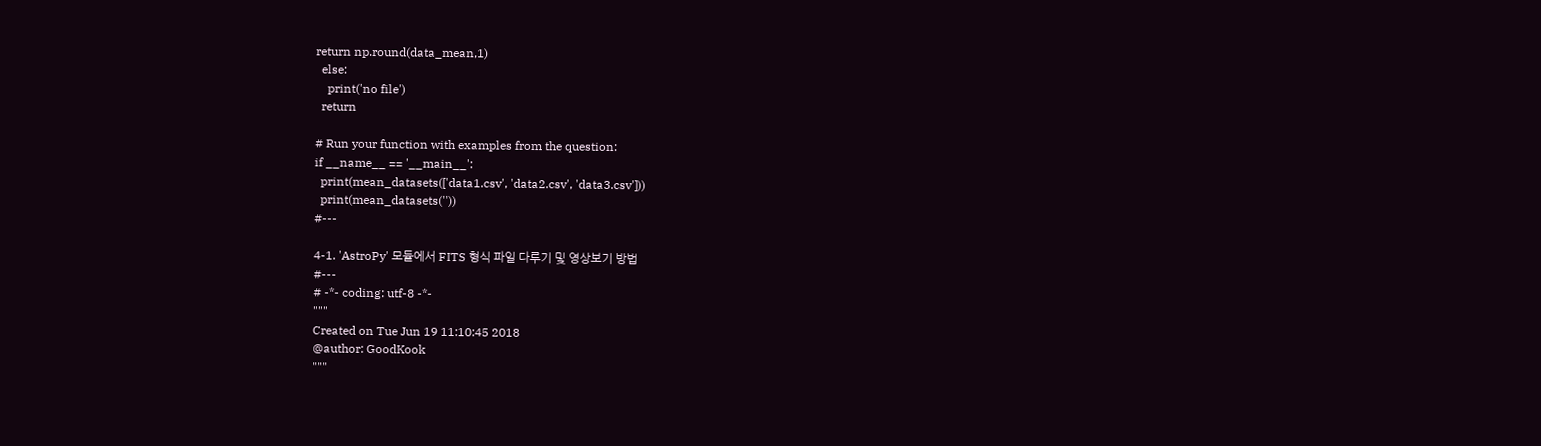return np.round(data_mean,1)
  else:
    print('no file')
  return

# Run your function with examples from the question:
if __name__ == '__main__':
  print(mean_datasets(['data1.csv', 'data2.csv', 'data3.csv']))
  print(mean_datasets(''))
#---

4-1. 'AstroPy' 모듈에서 FITS 형식 파일 다루기 및 영상보기 방법
#---
# -*- coding: utf-8 -*-
"""
Created on Tue Jun 19 11:10:45 2018
@author: GoodKook
"""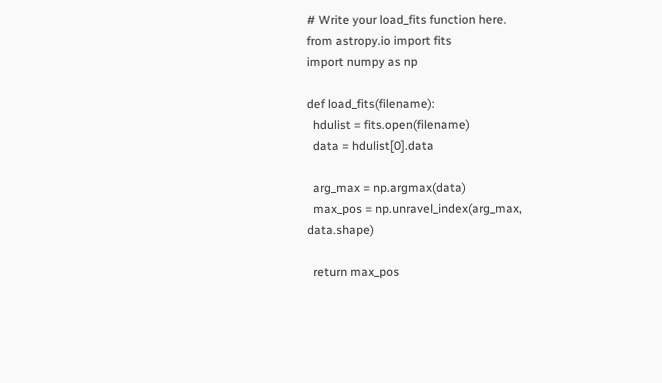# Write your load_fits function here.
from astropy.io import fits
import numpy as np

def load_fits(filename):
  hdulist = fits.open(filename)
  data = hdulist[0].data

  arg_max = np.argmax(data)
  max_pos = np.unravel_index(arg_max, data.shape)

  return max_pos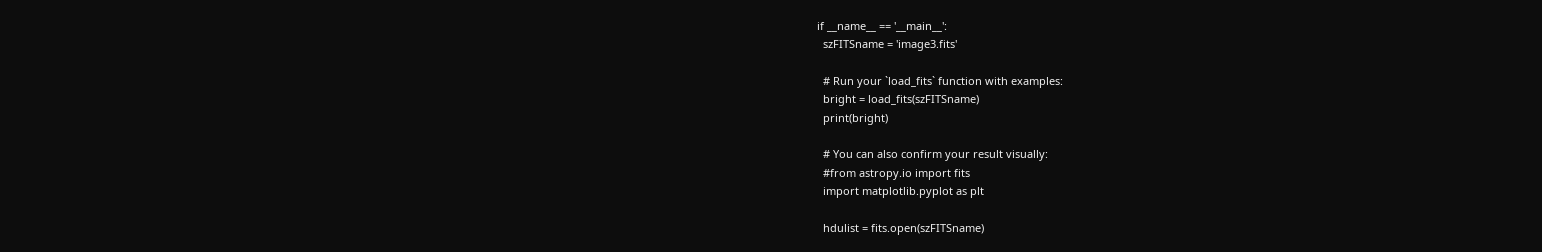if __name__ == '__main__':
  szFITSname = 'image3.fits'

  # Run your `load_fits` function with examples:
  bright = load_fits(szFITSname)
  print(bright)

  # You can also confirm your result visually:
  #from astropy.io import fits
  import matplotlib.pyplot as plt

  hdulist = fits.open(szFITSname)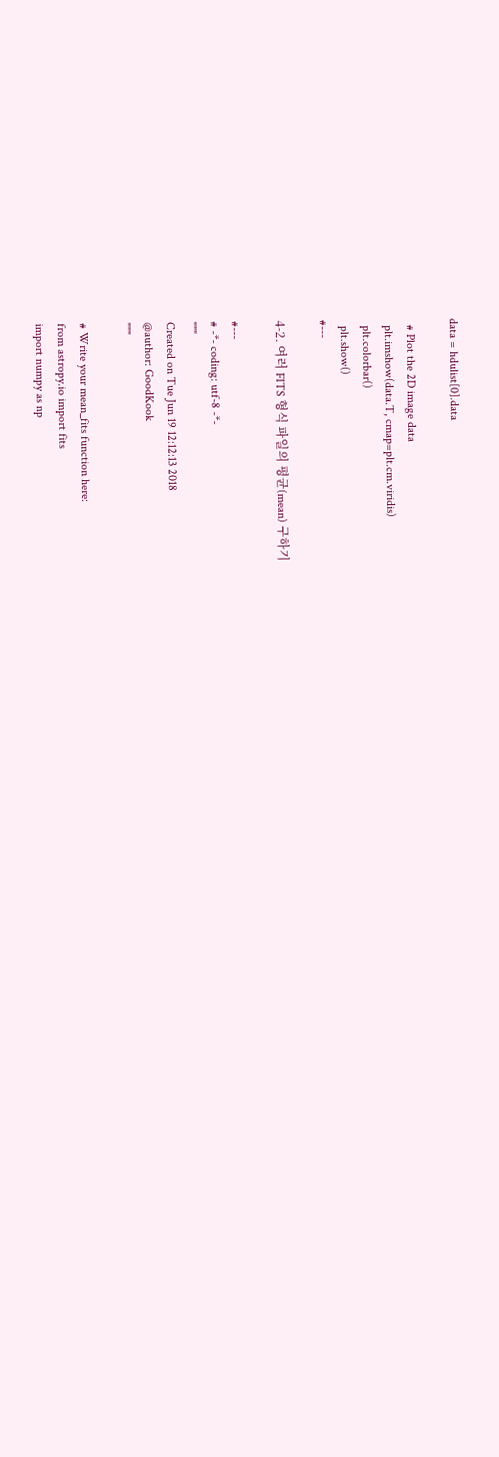data = hdulist[0].data

  # Plot the 2D image data
  plt.imshow(data.T, cmap=plt.cm.viridis)
  plt.colorbar()
  plt.show()
#---

4-2. 여러 FITS 형식 파일의 평균(mean) 구하기

#---
# -*- coding: utf-8 -*-
"""
Created on Tue Jun 19 12:12:13 2018
@author: GoodKook
"""

# Write your mean_fits function here:
from astropy.io import fits
import numpy as np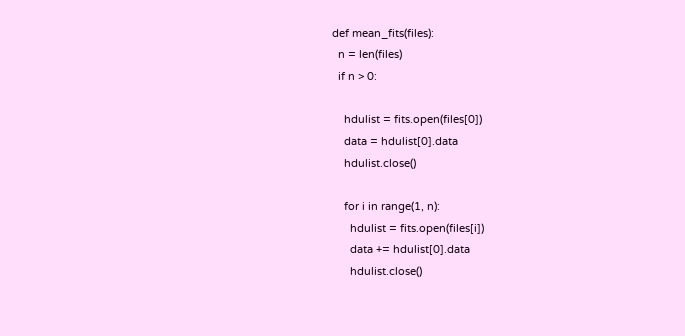def mean_fits(files):
  n = len(files)
  if n > 0:

    hdulist = fits.open(files[0])
    data = hdulist[0].data
    hdulist.close()

    for i in range(1, n):
      hdulist = fits.open(files[i])
      data += hdulist[0].data
      hdulist.close()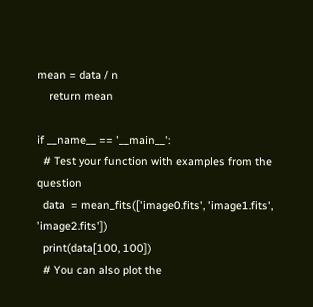mean = data / n
    return mean

if __name__ == '__main__':
  # Test your function with examples from the question
  data  = mean_fits(['image0.fits', 'image1.fits', 'image2.fits'])
  print(data[100, 100])
  # You can also plot the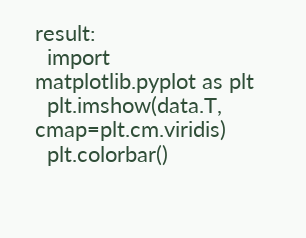result:
  import matplotlib.pyplot as plt
  plt.imshow(data.T, cmap=plt.cm.viridis)
  plt.colorbar()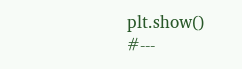plt.show()
#---